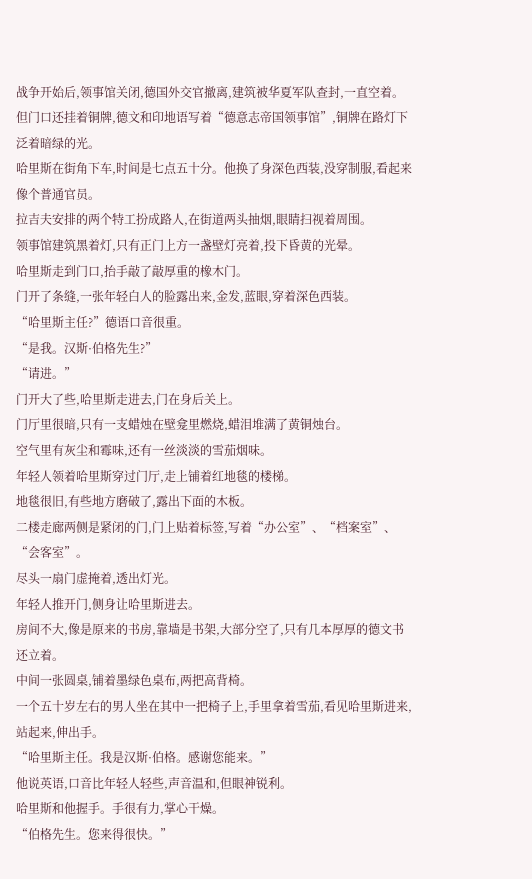战争开始后,领事馆关闭,德国外交官撤离,建筑被华夏军队查封,一直空着。
但门口还挂着铜牌,德文和印地语写着“德意志帝国领事馆”,铜牌在路灯下泛着暗绿的光。
哈里斯在街角下车,时间是七点五十分。他换了身深色西装,没穿制服,看起来像个普通官员。
拉吉夫安排的两个特工扮成路人,在街道两头抽烟,眼睛扫视着周围。
领事馆建筑黑着灯,只有正门上方一盏壁灯亮着,投下昏黄的光晕。
哈里斯走到门口,抬手敲了敲厚重的橡木门。
门开了条缝,一张年轻白人的脸露出来,金发,蓝眼,穿着深色西装。
“哈里斯主任?”德语口音很重。
“是我。汉斯·伯格先生?”
“请进。”
门开大了些,哈里斯走进去,门在身后关上。
门厅里很暗,只有一支蜡烛在壁龛里燃烧,蜡泪堆满了黄铜烛台。
空气里有灰尘和霉味,还有一丝淡淡的雪茄烟味。
年轻人领着哈里斯穿过门厅,走上铺着红地毯的楼梯。
地毯很旧,有些地方磨破了,露出下面的木板。
二楼走廊两侧是紧闭的门,门上贴着标签,写着“办公室”、“档案室”、“会客室”。
尽头一扇门虚掩着,透出灯光。
年轻人推开门,侧身让哈里斯进去。
房间不大,像是原来的书房,靠墙是书架,大部分空了,只有几本厚厚的德文书还立着。
中间一张圆桌,铺着墨绿色桌布,两把高背椅。
一个五十岁左右的男人坐在其中一把椅子上,手里拿着雪茄,看见哈里斯进来,站起来,伸出手。
“哈里斯主任。我是汉斯·伯格。感谢您能来。”
他说英语,口音比年轻人轻些,声音温和,但眼神锐利。
哈里斯和他握手。手很有力,掌心干燥。
“伯格先生。您来得很快。”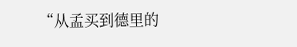“从孟买到德里的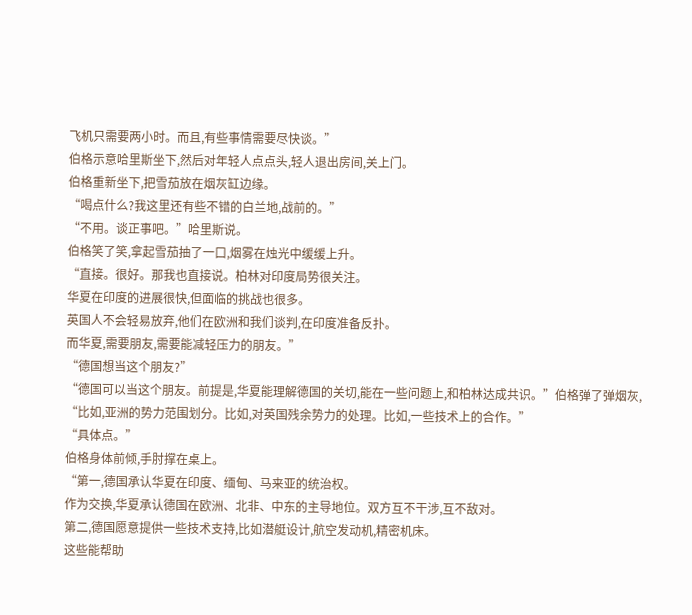飞机只需要两小时。而且,有些事情需要尽快谈。”
伯格示意哈里斯坐下,然后对年轻人点点头,轻人退出房间,关上门。
伯格重新坐下,把雪茄放在烟灰缸边缘。
“喝点什么?我这里还有些不错的白兰地,战前的。”
“不用。谈正事吧。”哈里斯说。
伯格笑了笑,拿起雪茄抽了一口,烟雾在烛光中缓缓上升。
“直接。很好。那我也直接说。柏林对印度局势很关注。
华夏在印度的进展很快,但面临的挑战也很多。
英国人不会轻易放弃,他们在欧洲和我们谈判,在印度准备反扑。
而华夏,需要朋友,需要能减轻压力的朋友。”
“德国想当这个朋友?”
“德国可以当这个朋友。前提是,华夏能理解德国的关切,能在一些问题上,和柏林达成共识。”伯格弹了弹烟灰,
“比如,亚洲的势力范围划分。比如,对英国残余势力的处理。比如,一些技术上的合作。”
“具体点。”
伯格身体前倾,手肘撑在桌上。
“第一,德国承认华夏在印度、缅甸、马来亚的统治权。
作为交换,华夏承认德国在欧洲、北非、中东的主导地位。双方互不干涉,互不敌对。
第二,德国愿意提供一些技术支持,比如潜艇设计,航空发动机,精密机床。
这些能帮助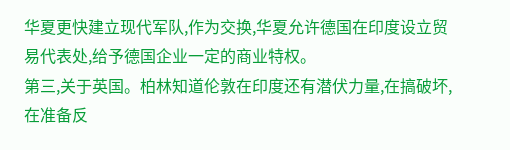华夏更快建立现代军队,作为交换,华夏允许德国在印度设立贸易代表处,给予德国企业一定的商业特权。
第三,关于英国。柏林知道伦敦在印度还有潜伏力量,在搞破坏,在准备反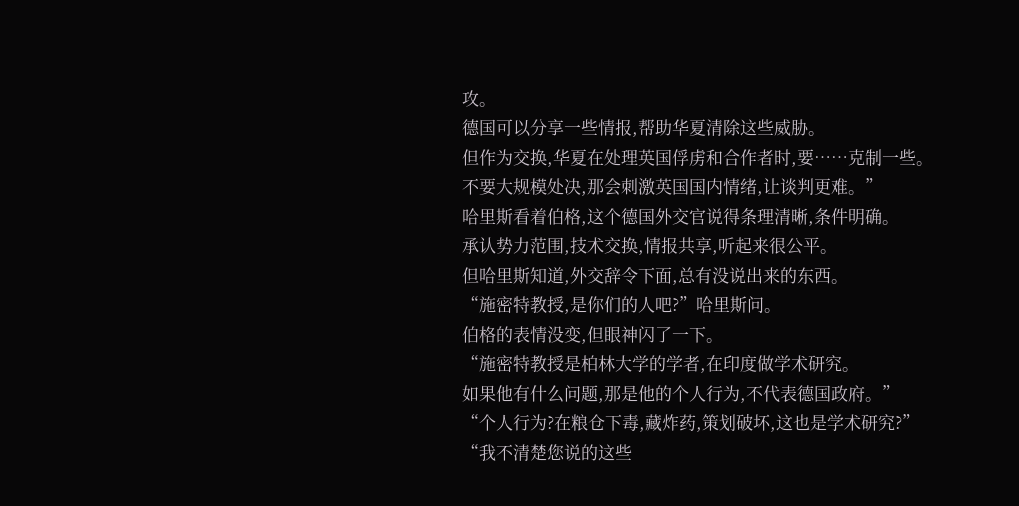攻。
德国可以分享一些情报,帮助华夏清除这些威胁。
但作为交换,华夏在处理英国俘虏和合作者时,要……克制一些。
不要大规模处决,那会刺激英国国内情绪,让谈判更难。”
哈里斯看着伯格,这个德国外交官说得条理清晰,条件明确。
承认势力范围,技术交换,情报共享,听起来很公平。
但哈里斯知道,外交辞令下面,总有没说出来的东西。
“施密特教授,是你们的人吧?”哈里斯问。
伯格的表情没变,但眼神闪了一下。
“施密特教授是柏林大学的学者,在印度做学术研究。
如果他有什么问题,那是他的个人行为,不代表德国政府。”
“个人行为?在粮仓下毒,藏炸药,策划破坏,这也是学术研究?”
“我不清楚您说的这些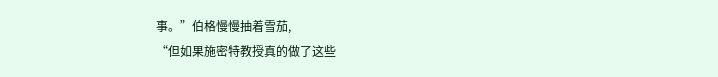事。”伯格慢慢抽着雪茄,
“但如果施密特教授真的做了这些